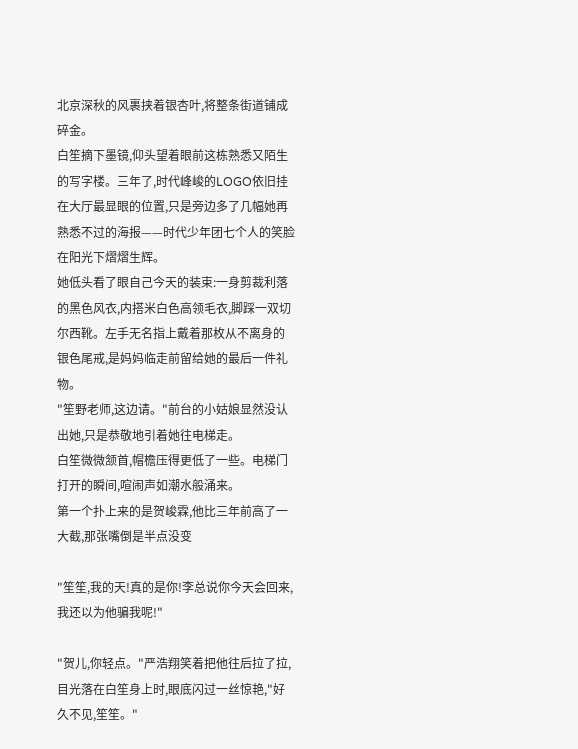北京深秋的风裹挟着银杏叶,将整条街道铺成碎金。
白笙摘下墨镜,仰头望着眼前这栋熟悉又陌生的写字楼。三年了,时代峰峻的LOGO依旧挂在大厅最显眼的位置,只是旁边多了几幅她再熟悉不过的海报——时代少年团七个人的笑脸在阳光下熠熠生辉。
她低头看了眼自己今天的装束:一身剪裁利落的黑色风衣,内搭米白色高领毛衣,脚踩一双切尔西靴。左手无名指上戴着那枚从不离身的银色尾戒,是妈妈临走前留给她的最后一件礼物。
"笙野老师,这边请。"前台的小姑娘显然没认出她,只是恭敬地引着她往电梯走。
白笙微微颔首,帽檐压得更低了一些。电梯门打开的瞬间,喧闹声如潮水般涌来。
第一个扑上来的是贺峻霖,他比三年前高了一大截,那张嘴倒是半点没变

"笙笙,我的天!真的是你!李总说你今天会回来,我还以为他骗我呢!"

"贺儿,你轻点。"严浩翔笑着把他往后拉了拉,目光落在白笙身上时,眼底闪过一丝惊艳,"好久不见,笙笙。"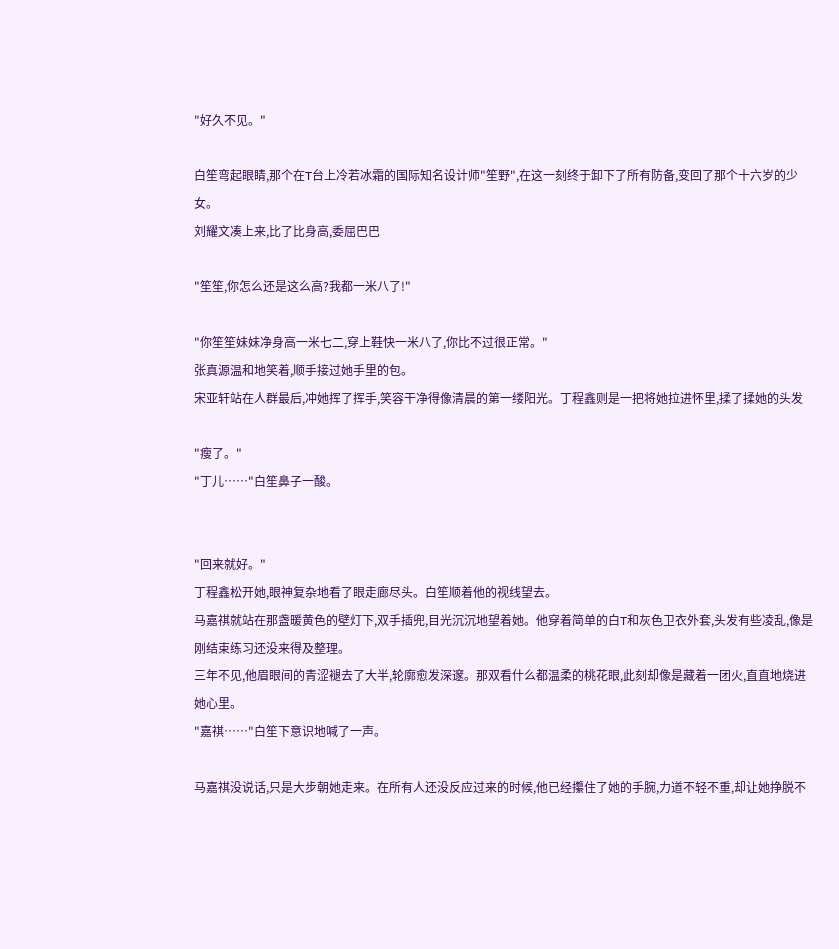"好久不见。"

白笙弯起眼睛,那个在T台上冷若冰霜的国际知名设计师"笙野",在这一刻终于卸下了所有防备,变回了那个十六岁的少女。
刘耀文凑上来,比了比身高,委屈巴巴

"笙笙,你怎么还是这么高?我都一米八了!"

"你笙笙妹妹净身高一米七二,穿上鞋快一米八了,你比不过很正常。"
张真源温和地笑着,顺手接过她手里的包。
宋亚轩站在人群最后,冲她挥了挥手,笑容干净得像清晨的第一缕阳光。丁程鑫则是一把将她拉进怀里,揉了揉她的头发

"瘦了。"
"丁儿……"白笙鼻子一酸。


"回来就好。"
丁程鑫松开她,眼神复杂地看了眼走廊尽头。白笙顺着他的视线望去。
马嘉祺就站在那盏暖黄色的壁灯下,双手插兜,目光沉沉地望着她。他穿着简单的白T和灰色卫衣外套,头发有些凌乱,像是刚结束练习还没来得及整理。
三年不见,他眉眼间的青涩褪去了大半,轮廓愈发深邃。那双看什么都温柔的桃花眼,此刻却像是藏着一团火,直直地烧进她心里。
"嘉祺……"白笙下意识地喊了一声。

马嘉祺没说话,只是大步朝她走来。在所有人还没反应过来的时候,他已经攥住了她的手腕,力道不轻不重,却让她挣脱不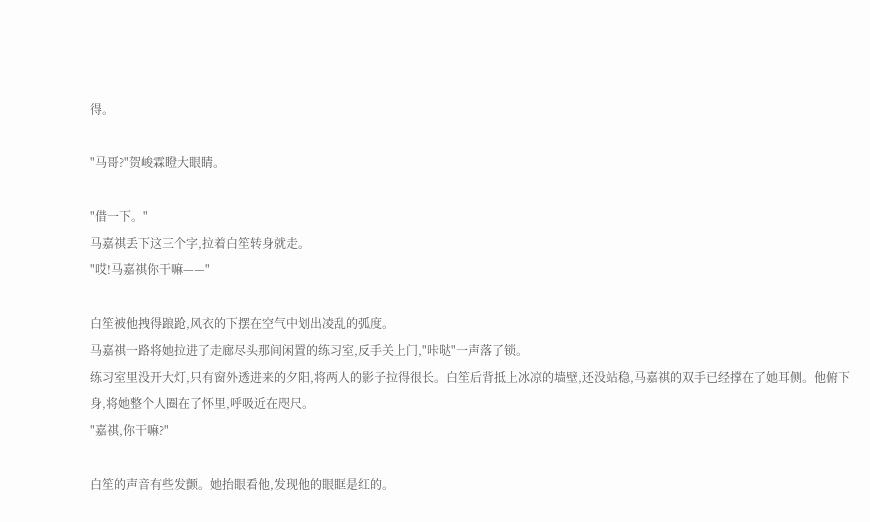得。

"马哥?"贺峻霖瞪大眼睛。

"借一下。"
马嘉祺丢下这三个字,拉着白笙转身就走。
"哎!马嘉祺你干嘛——"

白笙被他拽得踉跄,风衣的下摆在空气中划出凌乱的弧度。
马嘉祺一路将她拉进了走廊尽头那间闲置的练习室,反手关上门,"咔哒"一声落了锁。
练习室里没开大灯,只有窗外透进来的夕阳,将两人的影子拉得很长。白笙后背抵上冰凉的墙壁,还没站稳,马嘉祺的双手已经撑在了她耳侧。他俯下身,将她整个人圈在了怀里,呼吸近在咫尺。
"嘉祺,你干嘛?"

白笙的声音有些发颤。她抬眼看他,发现他的眼眶是红的。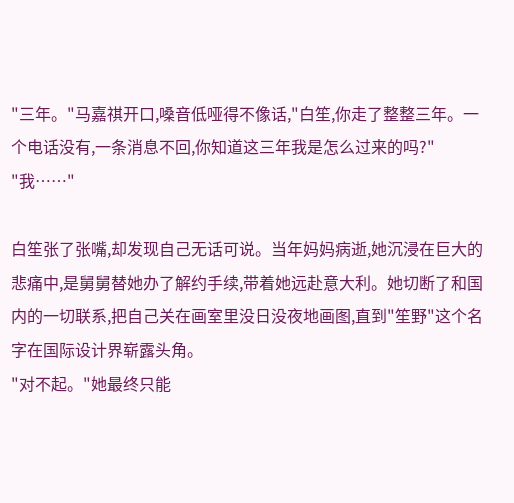"三年。"马嘉祺开口,嗓音低哑得不像话,"白笙,你走了整整三年。一个电话没有,一条消息不回,你知道这三年我是怎么过来的吗?"
"我……"

白笙张了张嘴,却发现自己无话可说。当年妈妈病逝,她沉浸在巨大的悲痛中,是舅舅替她办了解约手续,带着她远赴意大利。她切断了和国内的一切联系,把自己关在画室里没日没夜地画图,直到"笙野"这个名字在国际设计界崭露头角。
"对不起。"她最终只能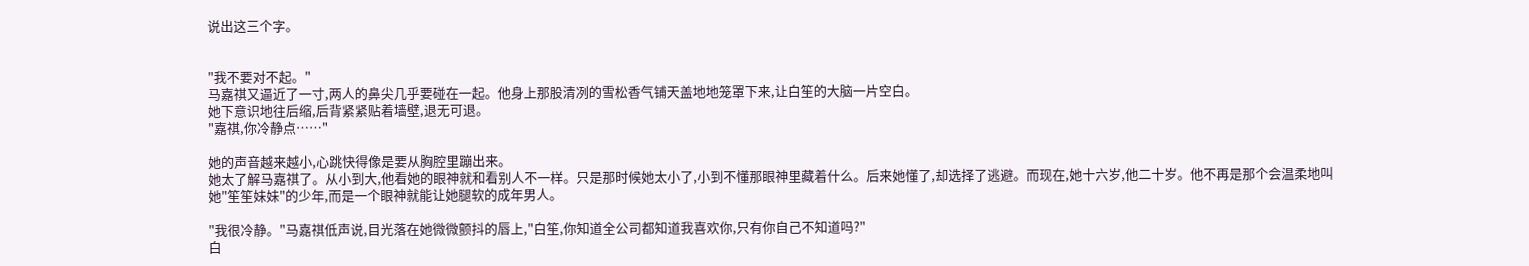说出这三个字。


"我不要对不起。"
马嘉祺又逼近了一寸,两人的鼻尖几乎要碰在一起。他身上那股清冽的雪松香气铺天盖地地笼罩下来,让白笙的大脑一片空白。
她下意识地往后缩,后背紧紧贴着墙壁,退无可退。
"嘉祺,你冷静点……"

她的声音越来越小,心跳快得像是要从胸腔里蹦出来。
她太了解马嘉祺了。从小到大,他看她的眼神就和看别人不一样。只是那时候她太小了,小到不懂那眼神里藏着什么。后来她懂了,却选择了逃避。而现在,她十六岁,他二十岁。他不再是那个会温柔地叫她"笙笙妹妹"的少年,而是一个眼神就能让她腿软的成年男人。

"我很冷静。"马嘉祺低声说,目光落在她微微颤抖的唇上,"白笙,你知道全公司都知道我喜欢你,只有你自己不知道吗?"
白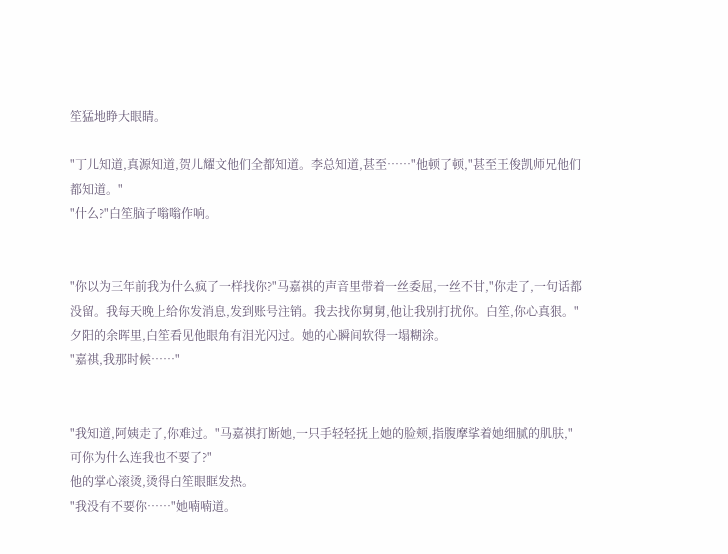笙猛地睁大眼睛。

"丁儿知道,真源知道,贺儿耀文他们全都知道。李总知道,甚至……"他顿了顿,"甚至王俊凯师兄他们都知道。"
"什么?"白笙脑子嗡嗡作响。


"你以为三年前我为什么疯了一样找你?"马嘉祺的声音里带着一丝委屈,一丝不甘,"你走了,一句话都没留。我每天晚上给你发消息,发到账号注销。我去找你舅舅,他让我别打扰你。白笙,你心真狠。"
夕阳的余晖里,白笙看见他眼角有泪光闪过。她的心瞬间软得一塌糊涂。
"嘉祺,我那时候……"


"我知道,阿姨走了,你难过。"马嘉祺打断她,一只手轻轻抚上她的脸颊,指腹摩挲着她细腻的肌肤,"可你为什么连我也不要了?"
他的掌心滚烫,烫得白笙眼眶发热。
"我没有不要你……"她喃喃道。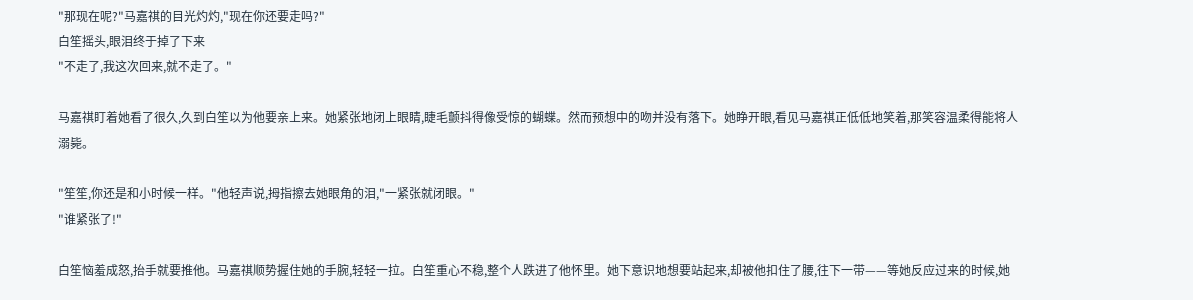"那现在呢?"马嘉祺的目光灼灼,"现在你还要走吗?"
白笙摇头,眼泪终于掉了下来
"不走了,我这次回来,就不走了。"

马嘉祺盯着她看了很久,久到白笙以为他要亲上来。她紧张地闭上眼睛,睫毛颤抖得像受惊的蝴蝶。然而预想中的吻并没有落下。她睁开眼,看见马嘉祺正低低地笑着,那笑容温柔得能将人溺毙。

"笙笙,你还是和小时候一样。"他轻声说,拇指擦去她眼角的泪,"一紧张就闭眼。"
"谁紧张了!"

白笙恼羞成怒,抬手就要推他。马嘉祺顺势握住她的手腕,轻轻一拉。白笙重心不稳,整个人跌进了他怀里。她下意识地想要站起来,却被他扣住了腰,往下一带——等她反应过来的时候,她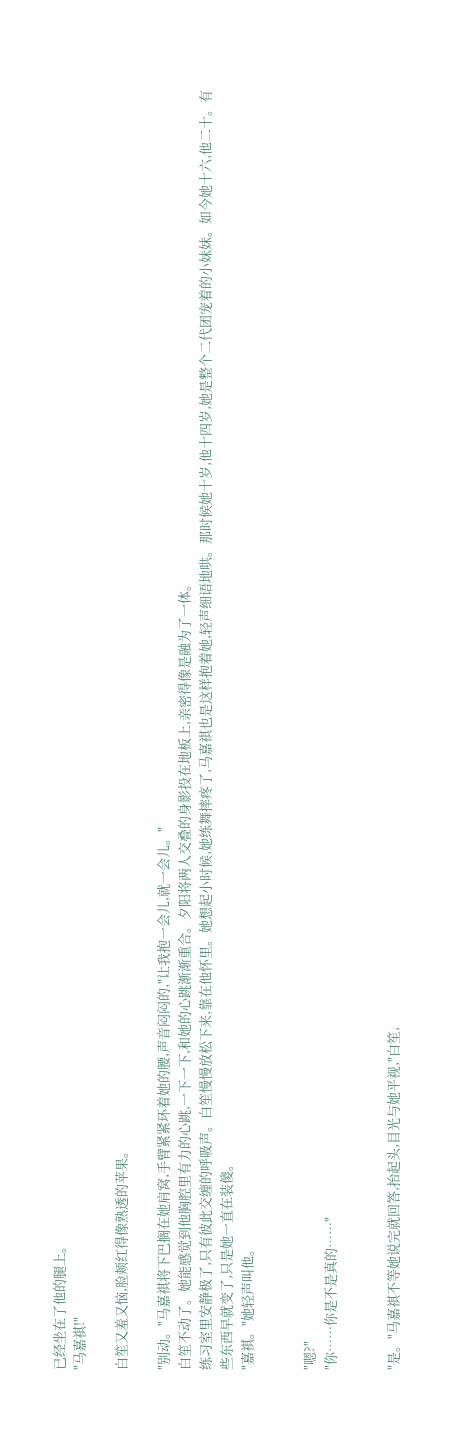已经坐在了他的腿上。
"马嘉祺!"

白笙又羞又恼,脸颊红得像熟透的苹果。

"别动。"马嘉祺将下巴搁在她肩窝,手臂紧紧环着她的腰,声音闷闷的,"让我抱一会儿,就一会儿。"
白笙不动了。她能感觉到他胸腔里有力的心跳,一下一下,和她的心跳渐渐重合。夕阳将两人交叠的身影投在地板上,亲密得像是融为了一体。
练习室里安静极了,只有彼此交缠的呼吸声。白笙慢慢放松下来,靠在他怀里。她想起小时候,她练舞摔疼了,马嘉祺也是这样抱着她,轻声细语地哄。那时候她十岁,他十四岁,她是整个二代团宠着的小妹妹。如今她十六,他二十。有些东西早就变了,只是她一直在装傻。
"嘉祺。"她轻声叫他。


"嗯?"
"你……你是不是真的……"


"是。"马嘉祺不等她说完就回答,抬起头,目光与她平视,"白笙,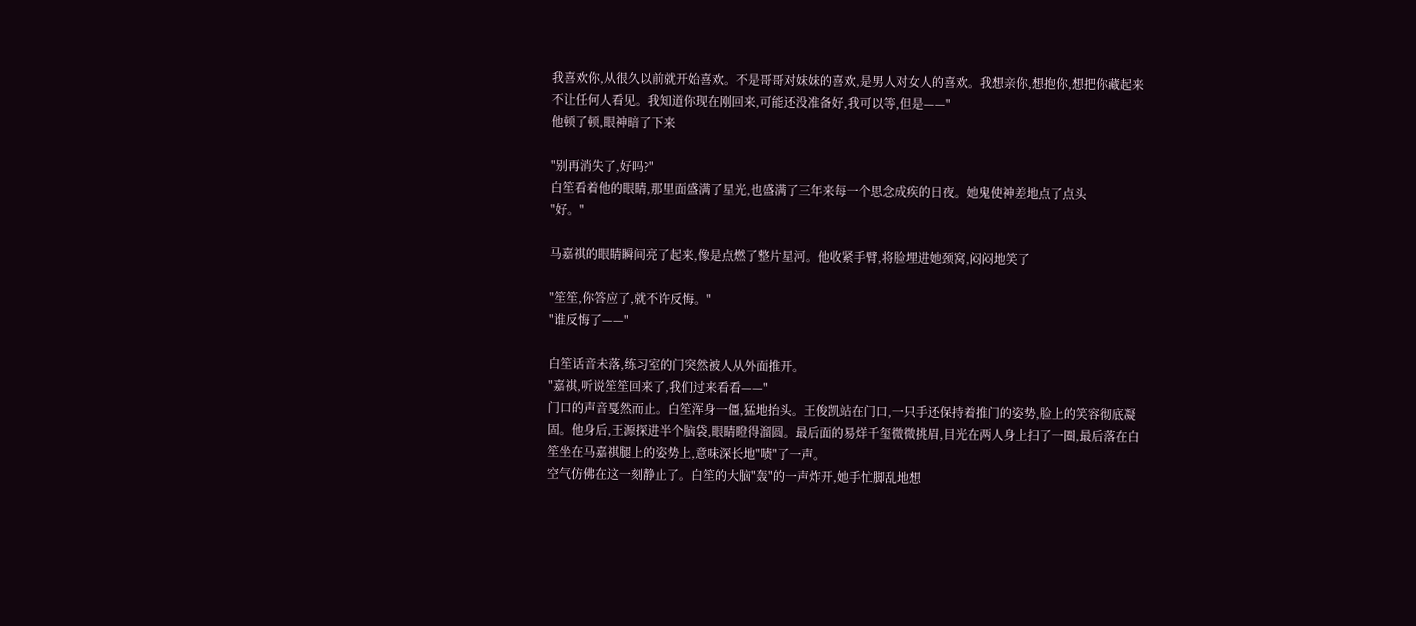我喜欢你,从很久以前就开始喜欢。不是哥哥对妹妹的喜欢,是男人对女人的喜欢。我想亲你,想抱你,想把你藏起来不让任何人看见。我知道你现在刚回来,可能还没准备好,我可以等,但是——"
他顿了顿,眼神暗了下来

"别再消失了,好吗?"
白笙看着他的眼睛,那里面盛满了星光,也盛满了三年来每一个思念成疾的日夜。她鬼使神差地点了点头
"好。"

马嘉祺的眼睛瞬间亮了起来,像是点燃了整片星河。他收紧手臂,将脸埋进她颈窝,闷闷地笑了

"笙笙,你答应了,就不许反悔。"
"谁反悔了——"

白笙话音未落,练习室的门突然被人从外面推开。
"嘉祺,听说笙笙回来了,我们过来看看——"
门口的声音戛然而止。白笙浑身一僵,猛地抬头。王俊凯站在门口,一只手还保持着推门的姿势,脸上的笑容彻底凝固。他身后,王源探进半个脑袋,眼睛瞪得溜圆。最后面的易烊千玺微微挑眉,目光在两人身上扫了一圈,最后落在白笙坐在马嘉祺腿上的姿势上,意味深长地"啧"了一声。
空气仿佛在这一刻静止了。白笙的大脑"轰"的一声炸开,她手忙脚乱地想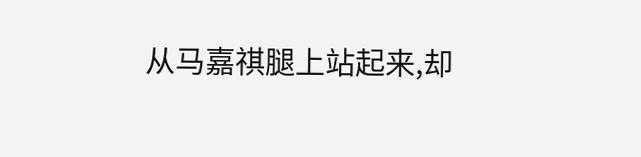从马嘉祺腿上站起来,却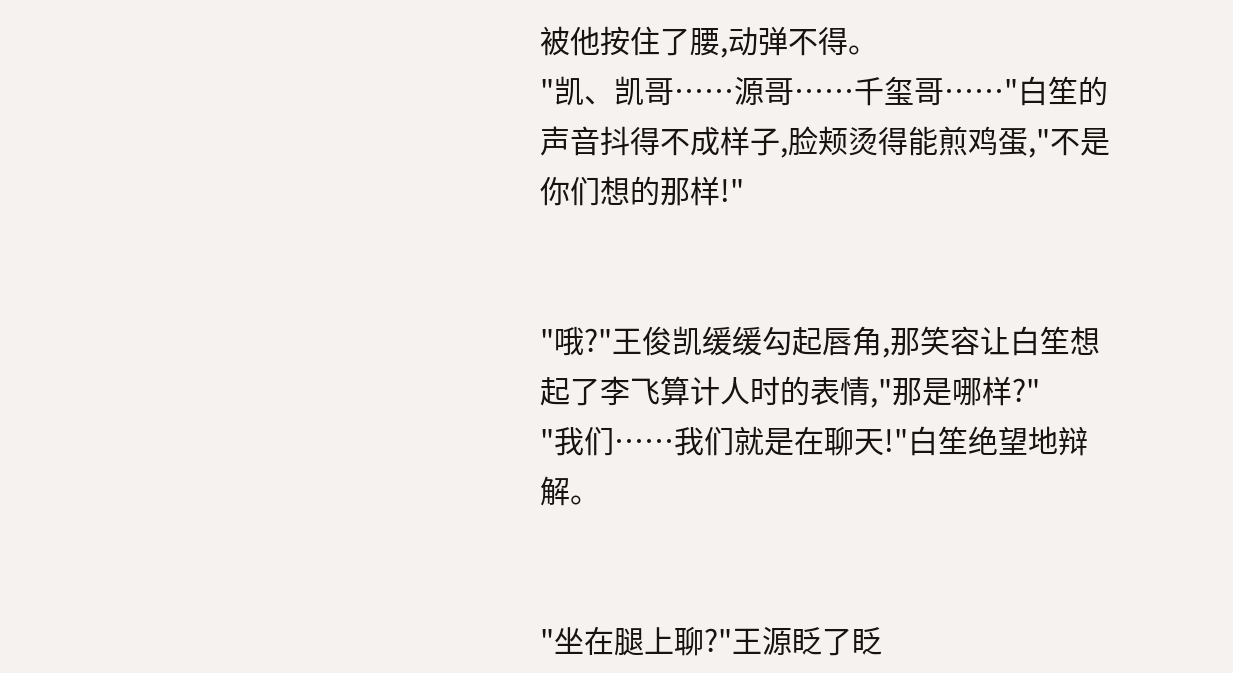被他按住了腰,动弹不得。
"凯、凯哥……源哥……千玺哥……"白笙的声音抖得不成样子,脸颊烫得能煎鸡蛋,"不是你们想的那样!"


"哦?"王俊凯缓缓勾起唇角,那笑容让白笙想起了李飞算计人时的表情,"那是哪样?"
"我们……我们就是在聊天!"白笙绝望地辩解。


"坐在腿上聊?"王源眨了眨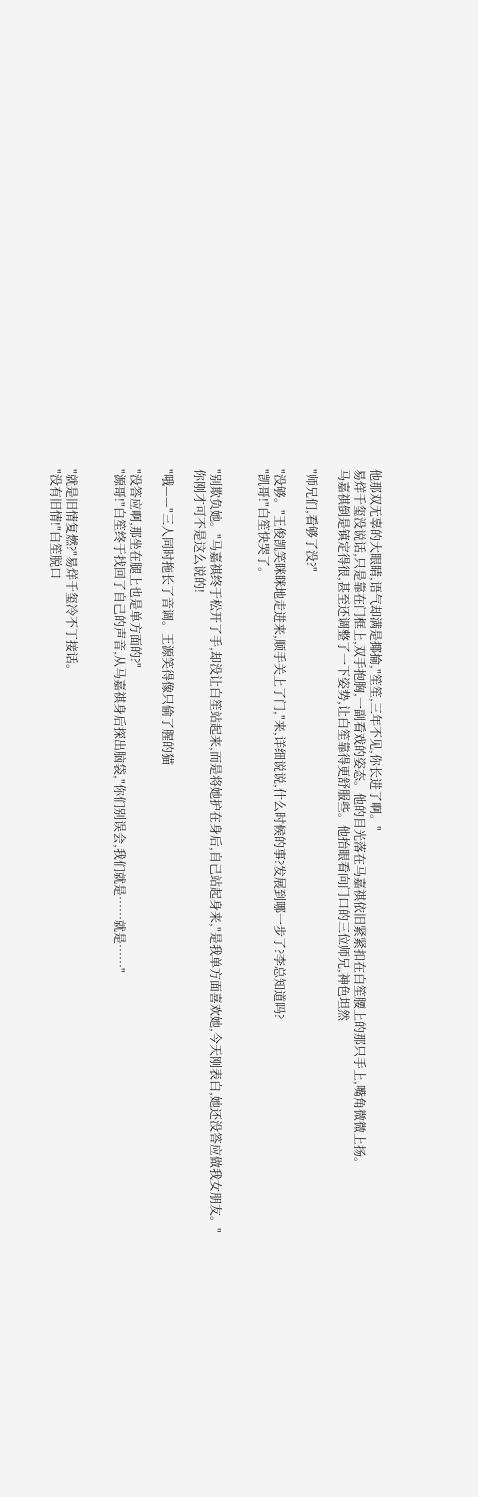他那双无辜的大眼睛,语气却满是揶揄,"笙笙,三年不见,你长进了啊。"
易烊千玺没说话,只是靠在门框上,双手抱胸,一副看戏的姿态。他的目光落在马嘉祺依旧紧紧扣在白笙腰上的那只手上,嘴角微微上扬。
马嘉祺倒是镇定得很,甚至还调整了一下姿势,让白笙靠得更舒服些。他抬眼看向门口的三位师兄,神色坦然

"师兄们,看够了没?"

"没够。"王俊凯笑眯眯地走进来,顺手关上了门,"来,详细说说,什么时候的事?发展到哪一步了?李总知道吗?
"凯哥!"白笙快哭了。


"别欺负她。"马嘉祺终于松开了手,却没让白笙站起来,而是将她护在身后,自己站起身来,"是我单方面喜欢她,今天刚表白,她还没答应做我女朋友。"
你刚才可不是这么说的!

"哦——"三人同时拖长了音调。王源笑得像只偷了腥的猫

"没答应啊,那坐在腿上也是单方面的?"
"源哥!"白笙终于找回了自己的声音,从马嘉祺身后探出脑袋,"你们别误会,我们就是……就是……"


"就是旧情复燃?"易烊千玺冷不丁接话。
"没有旧情!"白笙脱口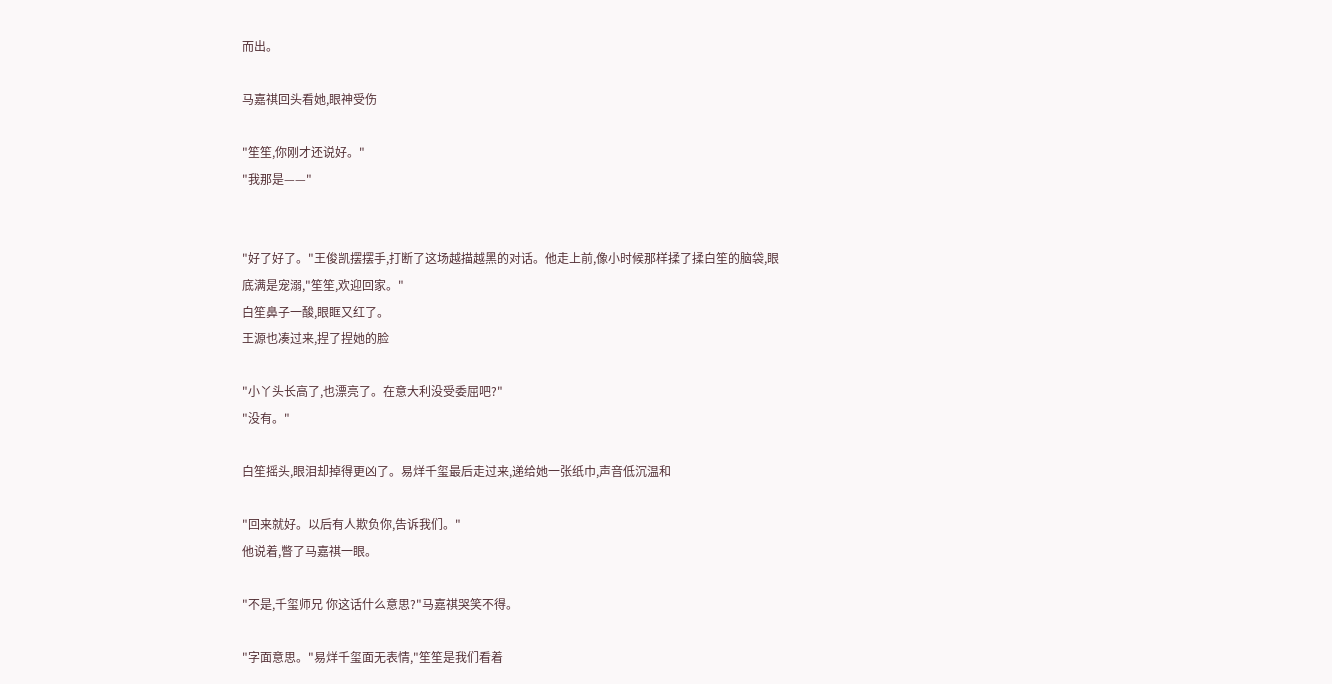而出。

马嘉祺回头看她,眼神受伤

"笙笙,你刚才还说好。"
"我那是——"


"好了好了。"王俊凯摆摆手,打断了这场越描越黑的对话。他走上前,像小时候那样揉了揉白笙的脑袋,眼底满是宠溺,"笙笙,欢迎回家。"
白笙鼻子一酸,眼眶又红了。
王源也凑过来,捏了捏她的脸

"小丫头长高了,也漂亮了。在意大利没受委屈吧?"
"没有。"

白笙摇头,眼泪却掉得更凶了。易烊千玺最后走过来,递给她一张纸巾,声音低沉温和

"回来就好。以后有人欺负你,告诉我们。"
他说着,瞥了马嘉祺一眼。

"不是,千玺师兄 你这话什么意思?"马嘉祺哭笑不得。

"字面意思。"易烊千玺面无表情,"笙笙是我们看着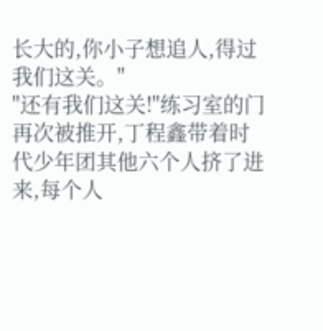长大的,你小子想追人,得过我们这关。"
"还有我们这关!"练习室的门再次被推开,丁程鑫带着时代少年团其他六个人挤了进来,每个人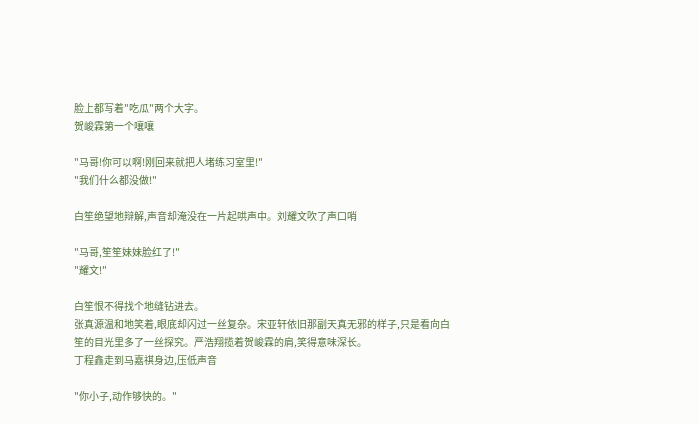脸上都写着"吃瓜"两个大字。
贺峻霖第一个嚷嚷

"马哥!你可以啊!刚回来就把人堵练习室里!"
"我们什么都没做!"

白笙绝望地辩解,声音却淹没在一片起哄声中。刘耀文吹了声口哨

"马哥,笙笙妹妹脸红了!"
"耀文!"

白笙恨不得找个地缝钻进去。
张真源温和地笑着,眼底却闪过一丝复杂。宋亚轩依旧那副天真无邪的样子,只是看向白笙的目光里多了一丝探究。严浩翔揽着贺峻霖的肩,笑得意味深长。
丁程鑫走到马嘉祺身边,压低声音

"你小子,动作够快的。"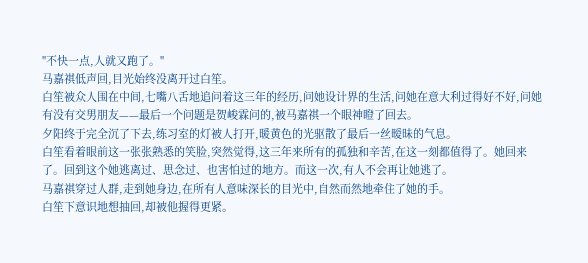"不快一点,人就又跑了。"
马嘉祺低声回,目光始终没离开过白笙。
白笙被众人围在中间,七嘴八舌地追问着这三年的经历,问她设计界的生活,问她在意大利过得好不好,问她有没有交男朋友——最后一个问题是贺峻霖问的,被马嘉祺一个眼神瞪了回去。
夕阳终于完全沉了下去,练习室的灯被人打开,暖黄色的光驱散了最后一丝暧昧的气息。
白笙看着眼前这一张张熟悉的笑脸,突然觉得,这三年来所有的孤独和辛苦,在这一刻都值得了。她回来了。回到这个她逃离过、思念过、也害怕过的地方。而这一次,有人不会再让她逃了。
马嘉祺穿过人群,走到她身边,在所有人意味深长的目光中,自然而然地牵住了她的手。
白笙下意识地想抽回,却被他握得更紧。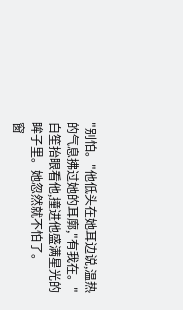"别怕。"他低头在她耳边说,温热的气息拂过她的耳廓,"有我在。"
白笙抬眼看他,撞进他盛满星光的眸子里。她忽然就不怕了。
窗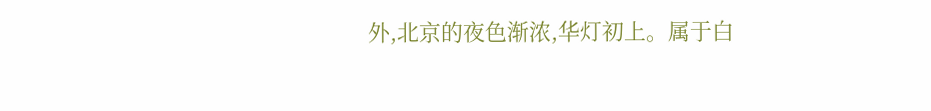外,北京的夜色渐浓,华灯初上。属于白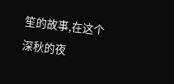笙的故事,在这个深秋的夜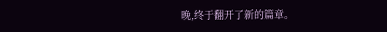晚,终于翻开了新的篇章。